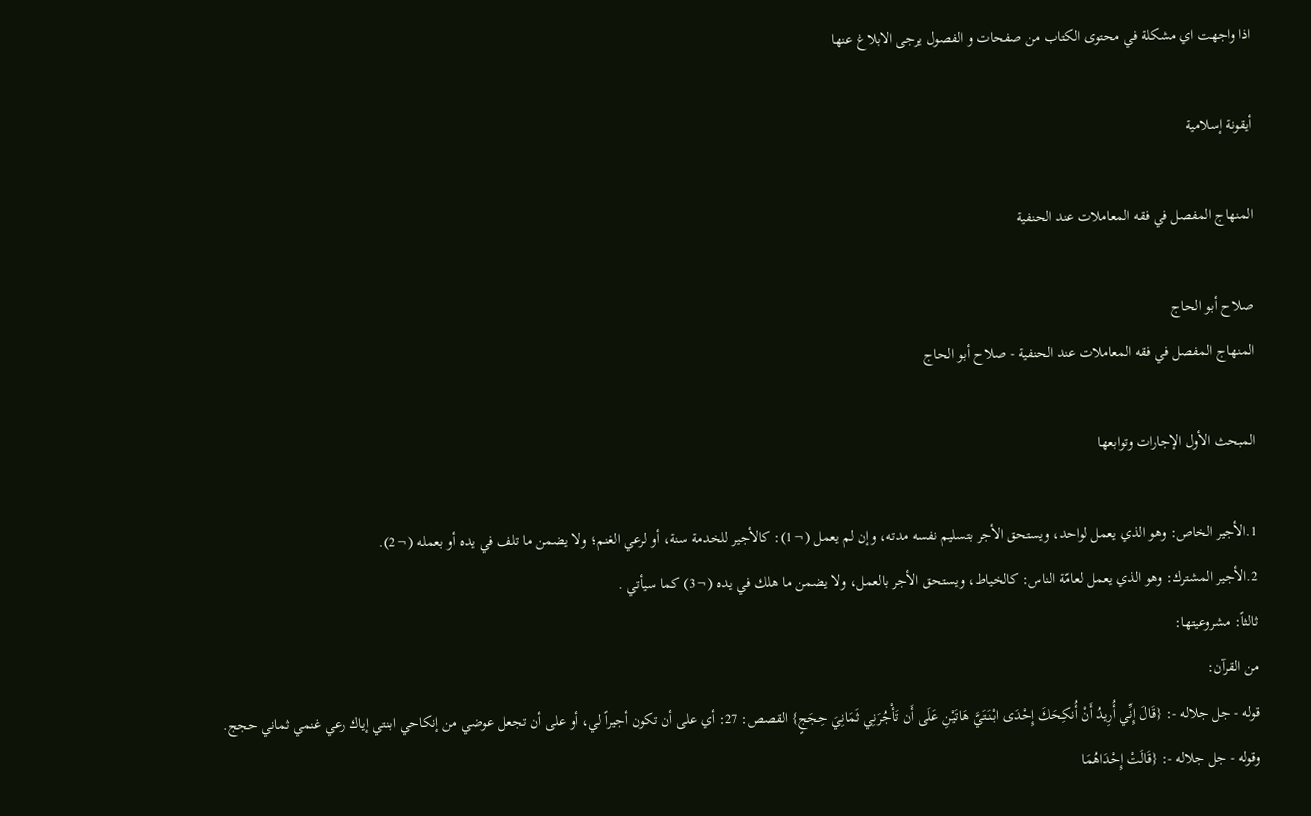اذا واجهت اي مشكلة في محتوى الكتاب من صفحات و الفصول يرجى الابلاغ عنها

أيقونة إسلامية

المنهاج المفصل في فقه المعاملات عند الحنفية

صلاح أبو الحاج
المنهاج المفصل في فقه المعاملات عند الحنفية - صلاح أبو الحاج

المبحث الأول الإجارات وتوابعها

1.الأجير الخاص: وهو الذي يعمل لواحد، ويستحق الأجر بتسليم نفسه مدته، وإن لم يعمل (¬1): كالأجير للخدمة سنة، أو لرعي الغنم؛ ولا يضمن ما تلف في يده أو بعمله (¬2).
2.الأجير المشترك: وهو الذي يعمل لعامّة الناس: كالخياط، ويستحق الأجر بالعمل، ولا يضمن ما هلك في يده (¬3) كما سيأتي .
ثالثاً: مشروعيتها:
من القرآن:
قوله - جل جلاله -: {قَالَ إِنِّي أُرِيدُ أَنْ أُنكِحَكَ إِحْدَى ابْنَتَيَّ هَاتَيْنِ عَلَى أَن تَأْجُرَنِي ثَمَانِيَ حِجَجٍ} القصص: 27: أي على أن تكون أجيراً لي، أو على أن تجعل عوضي من إنكاحي ابنتي إياك رعي غنمي ثماني حجج.
وقوله - جل جلاله -: {قَالَتْ إِحْدَاهُمَا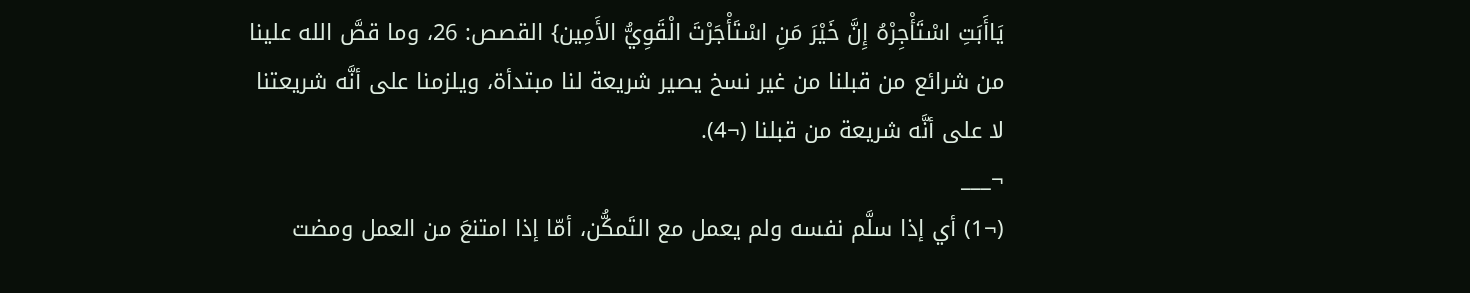يَاأَبَتِ اسْتَأْجِرْهُ إِنَّ خَيْرَ مَنِ اسْتَأْجَرْتَ الْقَوِيُّ الأَمِين} القصص: 26، وما قصَّ الله علينا من شرائع من قبلنا من غير نسخ يصير شريعة لنا مبتدأة، ويلزمنا على أنَّه شريعتنا لا على أنَّه شريعة من قبلنا (¬4).
¬___
(¬1) أي إذا سلَّم نفسه ولم يعمل مع التَمكُّن، أمّا إذا امتنعَ من العمل ومضت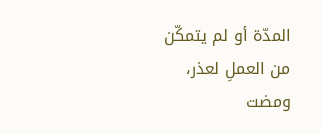المدّة أو لم يتمكّن من العملِ لعذر، ومضت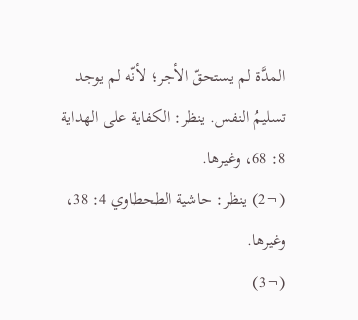المدَّة لم يستحقّ الأجر؛ لأنّه لم يوجد تسليمُ النفس. ينظر: الكفاية على الهداية 8: 68، وغيرها.
(¬2) ينظر: حاشية الطحطاوي 4: 38، وغيرها.
(¬3)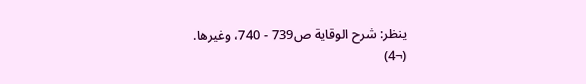ينظر: شرح الوقاية ص739 - 740، وغيرها.
(¬4)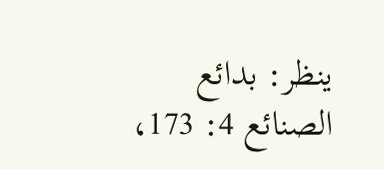ينظر: بدائع الصنائع 4: 173،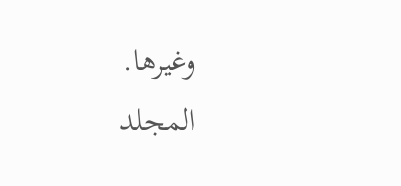وغيرها.
المجلد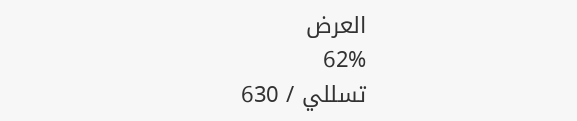العرض
62%
تسللي / 630